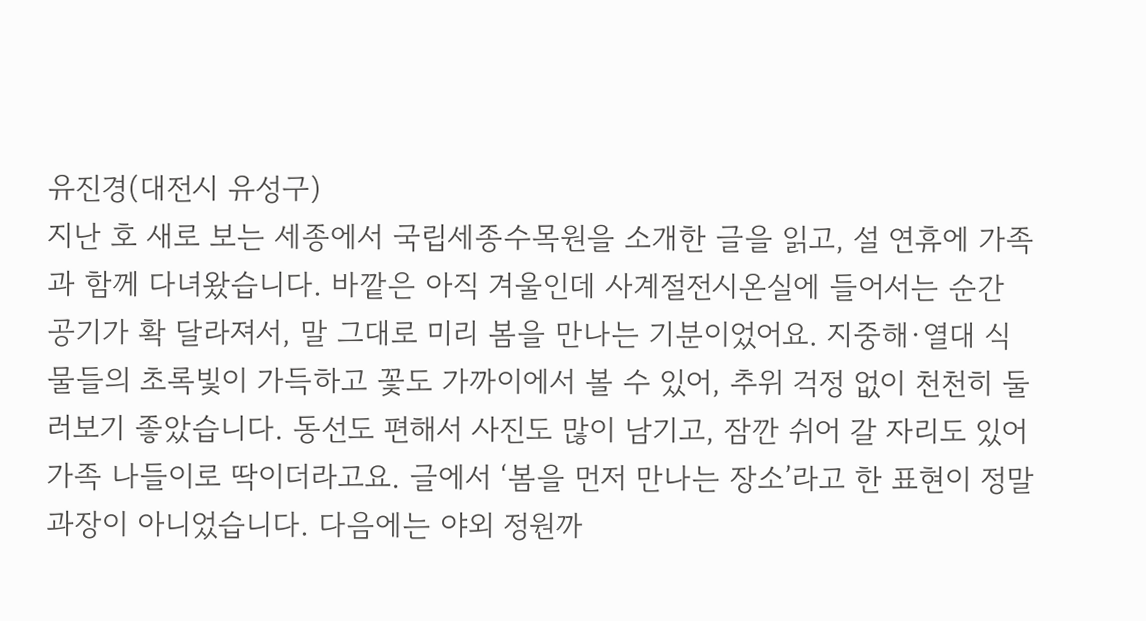유진경(대전시 유성구)
지난 호 새로 보는 세종에서 국립세종수목원을 소개한 글을 읽고, 설 연휴에 가족과 함께 다녀왔습니다. 바깥은 아직 겨울인데 사계절전시온실에 들어서는 순간 공기가 확 달라져서, 말 그대로 미리 봄을 만나는 기분이었어요. 지중해·열대 식물들의 초록빛이 가득하고 꽃도 가까이에서 볼 수 있어, 추위 걱정 없이 천천히 둘러보기 좋았습니다. 동선도 편해서 사진도 많이 남기고, 잠깐 쉬어 갈 자리도 있어 가족 나들이로 딱이더라고요. 글에서 ‘봄을 먼저 만나는 장소’라고 한 표현이 정말 과장이 아니었습니다. 다음에는 야외 정원까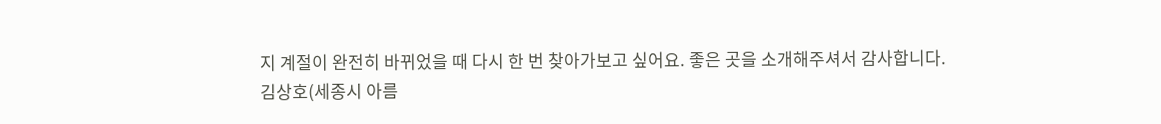지 계절이 완전히 바뀌었을 때 다시 한 번 찾아가보고 싶어요. 좋은 곳을 소개해주셔서 감사합니다.
김상호(세종시 아름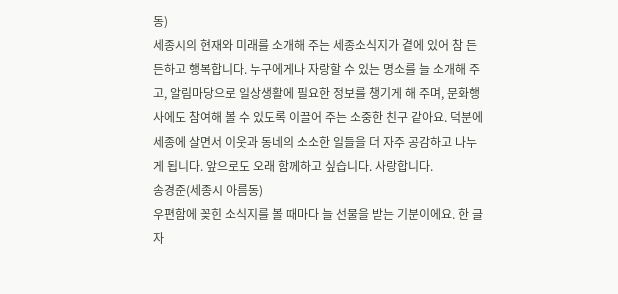동)
세종시의 현재와 미래를 소개해 주는 세종소식지가 곁에 있어 참 든든하고 행복합니다. 누구에게나 자랑할 수 있는 명소를 늘 소개해 주고, 알림마당으로 일상생활에 필요한 정보를 챙기게 해 주며, 문화행사에도 참여해 볼 수 있도록 이끌어 주는 소중한 친구 같아요. 덕분에 세종에 살면서 이웃과 동네의 소소한 일들을 더 자주 공감하고 나누게 됩니다. 앞으로도 오래 함께하고 싶습니다. 사랑합니다.
송경준(세종시 아름동)
우편함에 꽂힌 소식지를 볼 때마다 늘 선물을 받는 기분이에요. 한 글자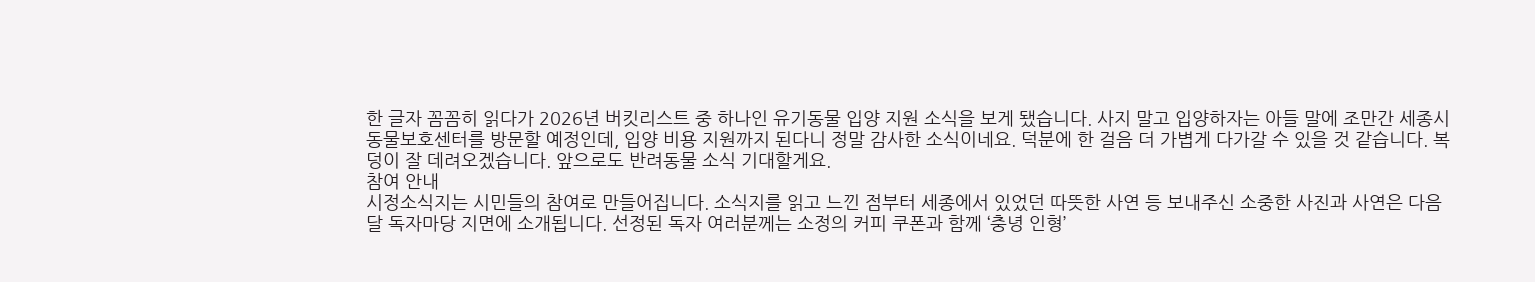한 글자 꼼꼼히 읽다가 2026년 버킷리스트 중 하나인 유기동물 입양 지원 소식을 보게 됐습니다. 사지 말고 입양하자는 아들 말에 조만간 세종시 동물보호센터를 방문할 예정인데, 입양 비용 지원까지 된다니 정말 감사한 소식이네요. 덕분에 한 걸음 더 가볍게 다가갈 수 있을 것 같습니다. 복덩이 잘 데려오겠습니다. 앞으로도 반려동물 소식 기대할게요.
참여 안내
시정소식지는 시민들의 참여로 만들어집니다. 소식지를 읽고 느낀 점부터 세종에서 있었던 따뜻한 사연 등 보내주신 소중한 사진과 사연은 다음 달 독자마당 지면에 소개됩니다. 선정된 독자 여러분께는 소정의 커피 쿠폰과 함께 ‘충녕 인형’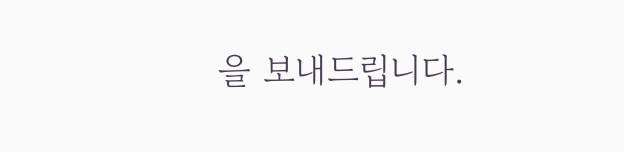을 보내드립니다.